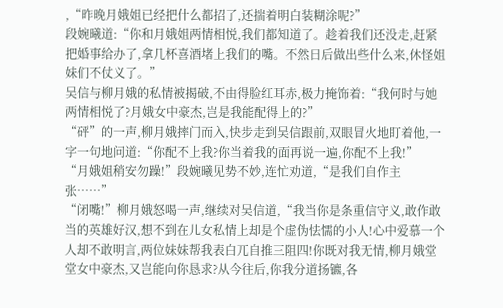,“昨晚月娥姐已经把什么都招了,还揣着明白装糊涂呢?”
段婉曦道:“你和月娥姐两情相悦,我们都知道了。趁着我们还没走,赶紧把婚事给办了,拿几杯喜酒堵上我们的嘴。不然日后做出些什么来,休怪姐妹们不仗义了。”
吴信与柳月娥的私情被揭破,不由得脸红耳赤,极力掩饰着:“我何时与她两情相悦了?月娥女中豪杰,岂是我能配得上的?”
“砰”的一声,柳月娥摔门而入,快步走到吴信跟前,双眼冒火地盯着他,一字一句地问道:“你配不上我?你当着我的面再说一遍,你配不上我!”
“月娥姐稍安勿躁!”段婉曦见势不妙,连忙劝道,“是我们自作主张……”
“闭嘴!”柳月娥怒喝一声,继续对吴信道,“我当你是条重信守义,敢作敢当的英雄好汉,想不到在儿女私情上却是个虚伪怯懦的小人!心中爱慕一个人却不敢明言,两位妹妹帮我表白兀自推三阻四!你既对我无情,柳月娥堂堂女中豪杰,又岂能向你恳求?从今往后,你我分道扬镳,各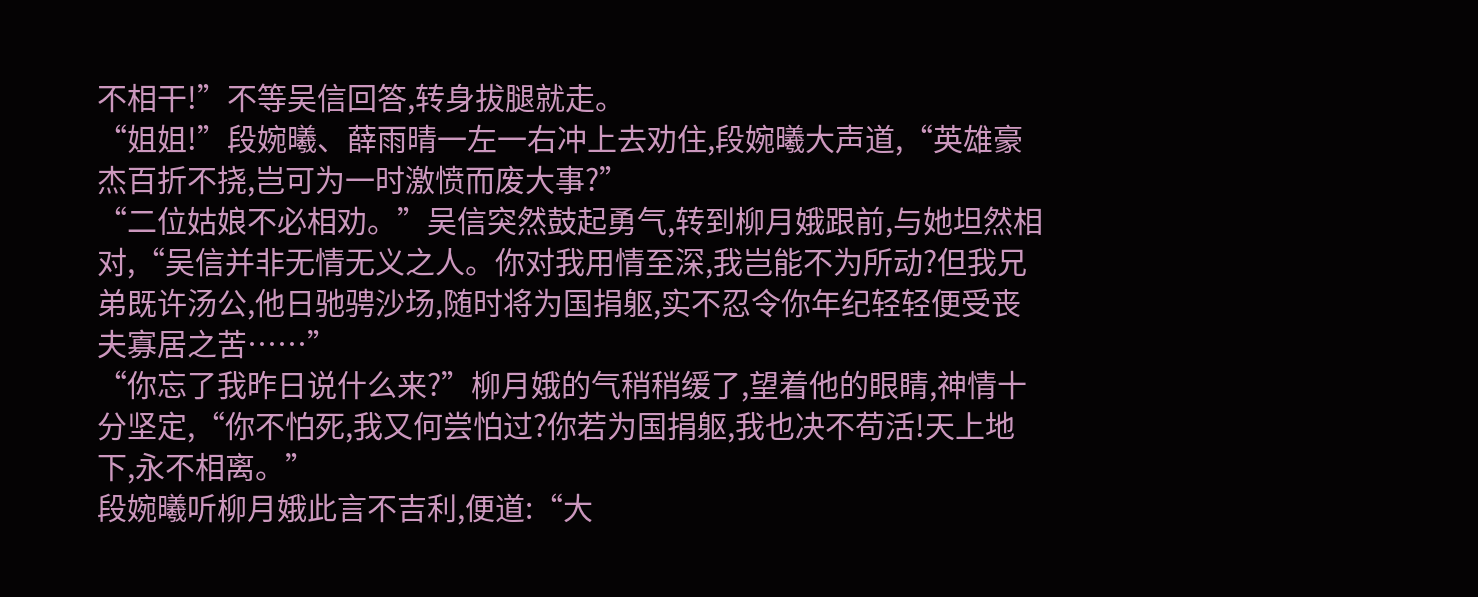不相干!”不等吴信回答,转身拔腿就走。
“姐姐!”段婉曦、薛雨晴一左一右冲上去劝住,段婉曦大声道,“英雄豪杰百折不挠,岂可为一时激愤而废大事?”
“二位姑娘不必相劝。”吴信突然鼓起勇气,转到柳月娥跟前,与她坦然相对,“吴信并非无情无义之人。你对我用情至深,我岂能不为所动?但我兄弟既许汤公,他日驰骋沙场,随时将为国捐躯,实不忍令你年纪轻轻便受丧夫寡居之苦……”
“你忘了我昨日说什么来?”柳月娥的气稍稍缓了,望着他的眼睛,神情十分坚定,“你不怕死,我又何尝怕过?你若为国捐躯,我也决不苟活!天上地下,永不相离。”
段婉曦听柳月娥此言不吉利,便道:“大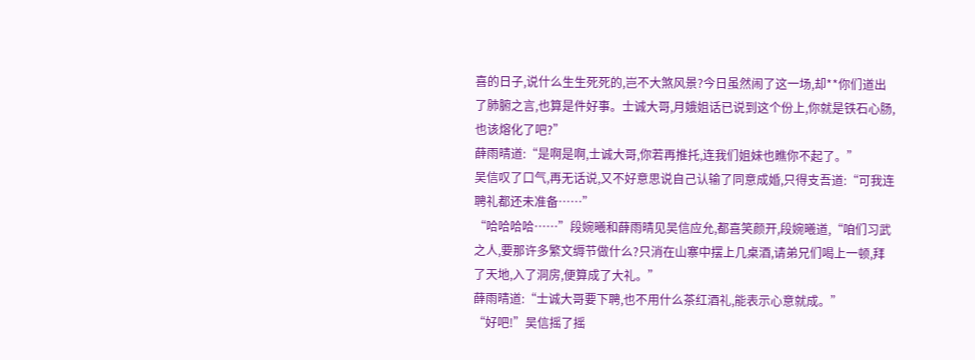喜的日子,说什么生生死死的,岂不大煞风景?今日虽然闹了这一场,却**你们道出了肺腑之言,也算是件好事。士诚大哥,月娥姐话已说到这个份上,你就是铁石心肠,也该熔化了吧?”
薛雨晴道:“是啊是啊,士诚大哥,你若再推托,连我们姐妹也瞧你不起了。”
吴信叹了口气,再无话说,又不好意思说自己认输了同意成婚,只得支吾道:“可我连聘礼都还未准备……”
“哈哈哈哈……”段婉曦和薛雨晴见吴信应允,都喜笑颜开,段婉曦道,“咱们习武之人,要那许多繁文缛节做什么?只消在山寨中摆上几桌酒,请弟兄们喝上一顿,拜了天地,入了洞房,便算成了大礼。”
薛雨晴道:“士诚大哥要下聘,也不用什么茶红酒礼,能表示心意就成。”
“好吧!”吴信摇了摇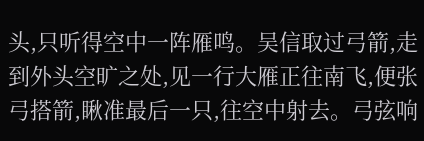头,只听得空中一阵雁鸣。吴信取过弓箭,走到外头空旷之处,见一行大雁正往南飞,便张弓搭箭,瞅准最后一只,往空中射去。弓弦响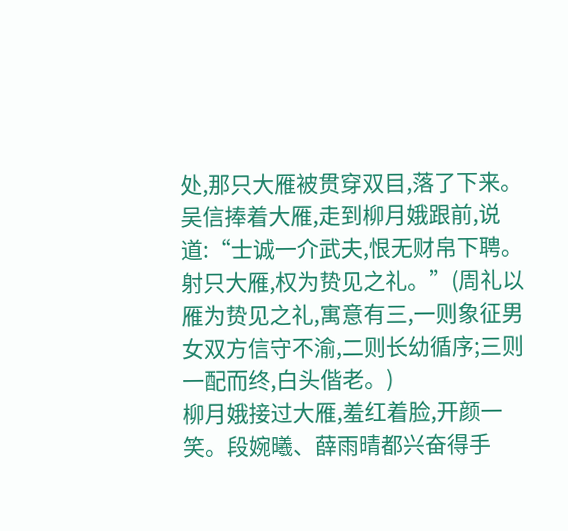处,那只大雁被贯穿双目,落了下来。吴信捧着大雁,走到柳月娥跟前,说道:“士诚一介武夫,恨无财帛下聘。射只大雁,权为贽见之礼。”(周礼以雁为贽见之礼,寓意有三,一则象征男女双方信守不渝,二则长幼循序;三则一配而终,白头偕老。)
柳月娥接过大雁,羞红着脸,开颜一笑。段婉曦、薛雨晴都兴奋得手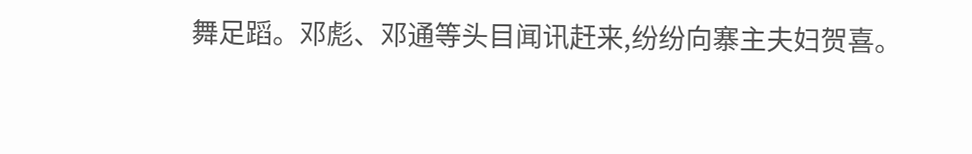舞足蹈。邓彪、邓通等头目闻讯赶来,纷纷向寨主夫妇贺喜。